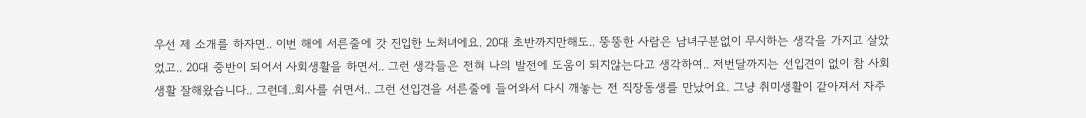우선 제 소개를 하자면.. 이번 해에 서른줄에 갓 진입한 노처녀에요. 20대 초반까지만해도.. 뚱뚱한 사람은 남녀구분없이 무시하는 생각을 가지고 살았었고.. 20대 중반이 되어서 사회생활을 하면서.. 그런 생각들은 전혀 나의 발전에 도움이 되지않는다고 생각하여.. 저번달까지는 선입견이 없이 참 사회생활 잘해왔습니다.. 그런데..회사를 쉬면서.. 그런 선입견을 서른줄에 들어와서 다시 깨놓는 전 직장동생를 만났어요. 그냥 취미생활이 같아져서 자주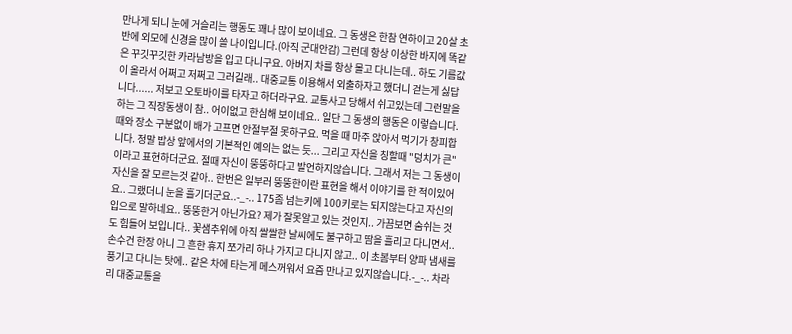만나게 되니 눈에 거슬리는 행동도 꽤나 많이 보이네요. 그 동생은 한참 연하이고 20살 초반에 외모에 신경을 많이 쓸 나이입니다.(아직 군대안감) 그런데 항상 이상한 바지에 똑같은 꾸깃꾸깃한 카라남방을 입고 다니구요. 아버지 차를 항상 몰고 다니는데.. 하도 기름값이 올라서 어쩌고 저쩌고 그러길래.. 대중교통 이용해서 외출하자고 했더니 걷는게 싫답니다...... 저보고 오토바이를 타자고 하더라구요. 교통사고 당해서 쉬고있는데 그런말을 하는 그 직장동생이 참.. 어이없고 한심해 보이네요.. 일단 그 동생의 행동은 이렇습니다. 때와 장소 구분없이 배가 고프면 안절부절 못하구요. 먹을 때 마주 앉아서 먹기가 창피합니다. 정말 밥상 앞에서의 기본적인 예의는 없는 듯... 그리고 자신을 칭할때 "덩치가 큰"이라고 표현하더군요. 절때 자신이 뚱뚱하다고 발언하지않습니다. 그래서 저는 그 동생이 자신을 잘 모르는것 같아.. 한번은 일부러 뚱뚱한이란 표현을 해서 이야기를 한 적이있어요.. 그랬더니 눈을 흘기더군요..-_-.. 175좀 넘는키에 100키로는 되지않는다고 자신의 입으로 말하네요.. 뚱뚱한거 아닌가요? 제가 잘못알고 있는 것인지.. 가끔보면 숨쉬는 것도 힘들어 보입니다.. 꽃샘추위에 아직 쌀쌀한 날씨에도 불구하고 땀을 흘리고 다니면서.. 손수건 한장 아니 그 흔한 휴지 쪼가리 하나 가지고 다니지 않고.. 이 초봄부터 양파 냄새를 풍기고 다니는 탓에.. 같은 차에 타는게 메스꺼워서 요즘 만나고 있지않습니다.-_-.. 차라리 대중교통을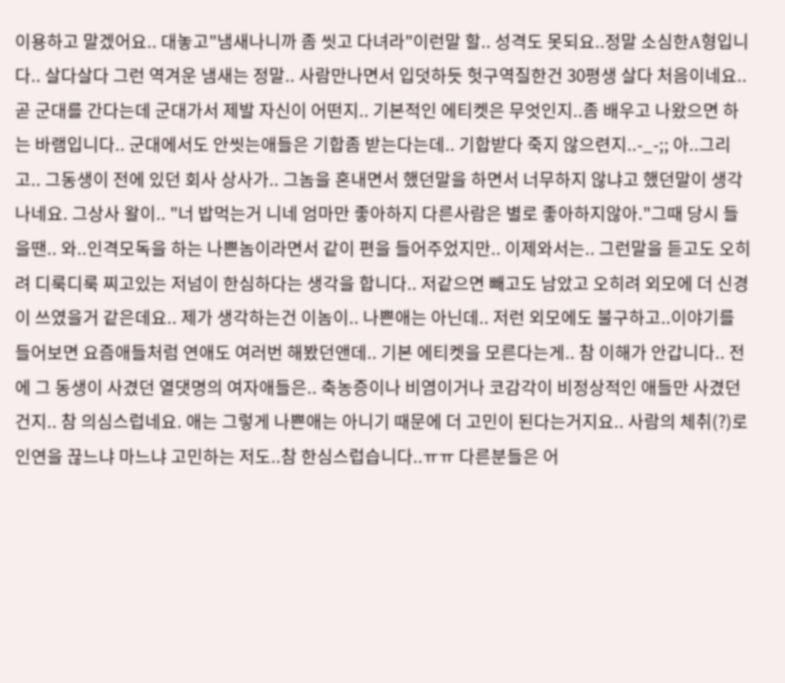이용하고 말겠어요.. 대놓고"냄새나니까 좀 씻고 다녀라"이런말 할.. 성격도 못되요..정말 소심한A형입니다.. 살다살다 그런 역겨운 냄새는 정말.. 사람만나면서 입덧하듯 헛구역질한건 30평생 살다 처음이네요.. 곧 군대를 간다는데 군대가서 제발 자신이 어떤지.. 기본적인 에티켓은 무엇인지..좀 배우고 나왔으면 하는 바램입니다.. 군대에서도 안씻는애들은 기합좀 받는다는데.. 기합받다 죽지 않으련지..-_-;; 아..그리고.. 그동생이 전에 있던 회사 상사가.. 그놈을 혼내면서 했던말을 하면서 너무하지 않냐고 했던말이 생각나네요. 그상사 왈이.. "너 밥먹는거 니네 엄마만 좋아하지 다른사람은 별로 좋아하지않아."그때 당시 들을땐.. 와..인격모독을 하는 나쁜놈이라면서 같이 편을 들어주었지만.. 이제와서는.. 그런말을 듣고도 오히려 디룩디룩 찌고있는 저넘이 한심하다는 생각을 합니다.. 저같으면 빼고도 남았고 오히려 외모에 더 신경이 쓰였을거 같은데요.. 제가 생각하는건 이놈이.. 나쁜애는 아닌데.. 저런 외모에도 불구하고..이야기를 들어보면 요즘애들처럼 연애도 여러번 해봤던앤데.. 기본 에티켓을 모른다는게.. 참 이해가 안갑니다.. 전에 그 동생이 사겼던 열댓명의 여자애들은.. 축농증이나 비염이거나 코감각이 비정상적인 애들만 사겼던건지.. 참 의심스럽네요. 애는 그렇게 나쁜애는 아니기 때문에 더 고민이 된다는거지요.. 사람의 체취(?)로 인연을 끊느냐 마느냐 고민하는 저도..참 한심스럽습니다..ㅠㅠ 다른분들은 어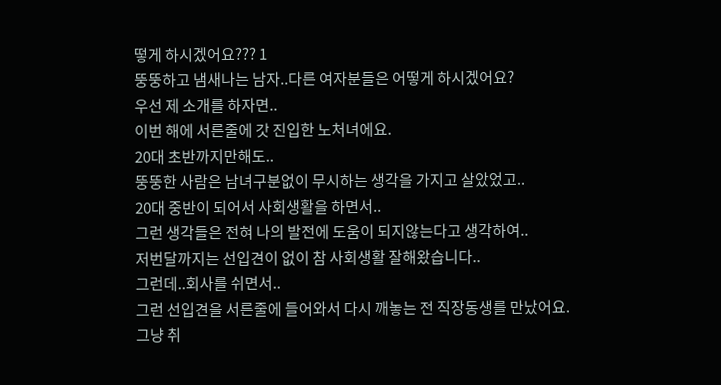떻게 하시겠어요??? 1
뚱뚱하고 냄새나는 남자..다른 여자분들은 어떻게 하시겠어요?
우선 제 소개를 하자면..
이번 해에 서른줄에 갓 진입한 노처녀에요.
20대 초반까지만해도..
뚱뚱한 사람은 남녀구분없이 무시하는 생각을 가지고 살았었고..
20대 중반이 되어서 사회생활을 하면서..
그런 생각들은 전혀 나의 발전에 도움이 되지않는다고 생각하여..
저번달까지는 선입견이 없이 참 사회생활 잘해왔습니다..
그런데..회사를 쉬면서..
그런 선입견을 서른줄에 들어와서 다시 깨놓는 전 직장동생를 만났어요.
그냥 취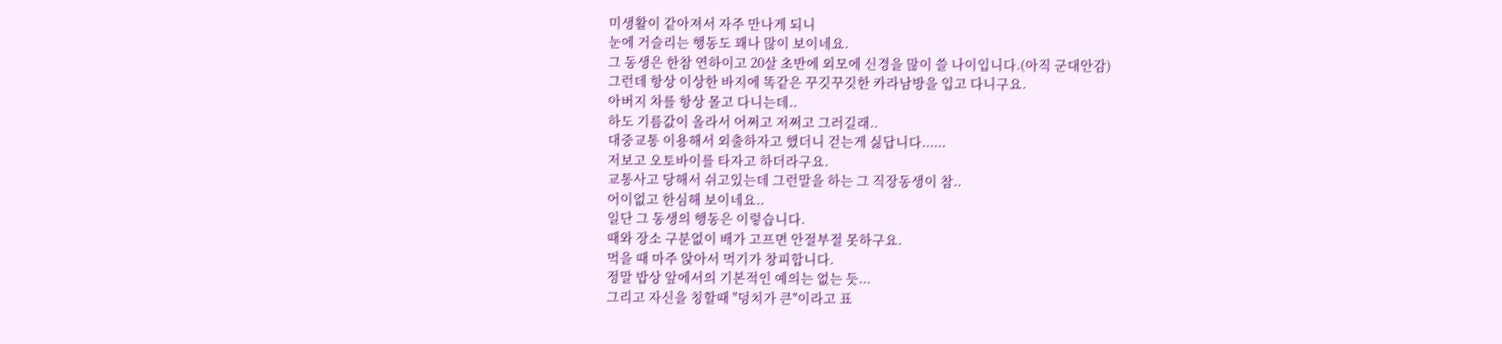미생활이 같아져서 자주 만나게 되니
눈에 거슬리는 행동도 꽤나 많이 보이네요.
그 동생은 한참 연하이고 20살 초반에 외모에 신경을 많이 쓸 나이입니다.(아직 군대안감)
그런데 항상 이상한 바지에 똑같은 꾸깃꾸깃한 카라남방을 입고 다니구요.
아버지 차를 항상 몰고 다니는데..
하도 기름값이 올라서 어쩌고 저쩌고 그러길래..
대중교통 이용해서 외출하자고 했더니 걷는게 싫답니다......
저보고 오토바이를 타자고 하더라구요.
교통사고 당해서 쉬고있는데 그런말을 하는 그 직장동생이 참..
어이없고 한심해 보이네요..
일단 그 동생의 행동은 이렇습니다.
때와 장소 구분없이 배가 고프면 안절부절 못하구요.
먹을 때 마주 앉아서 먹기가 창피합니다.
정말 밥상 앞에서의 기본적인 예의는 없는 듯...
그리고 자신을 칭할때 "덩치가 큰"이라고 표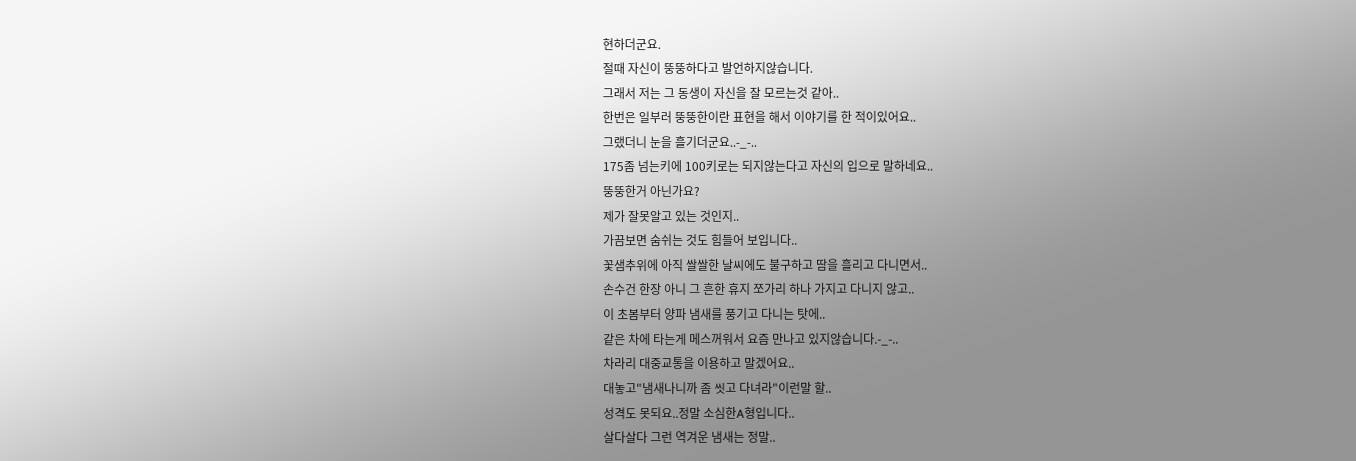현하더군요.
절때 자신이 뚱뚱하다고 발언하지않습니다.
그래서 저는 그 동생이 자신을 잘 모르는것 같아..
한번은 일부러 뚱뚱한이란 표현을 해서 이야기를 한 적이있어요..
그랬더니 눈을 흘기더군요..-_-..
175좀 넘는키에 100키로는 되지않는다고 자신의 입으로 말하네요..
뚱뚱한거 아닌가요?
제가 잘못알고 있는 것인지..
가끔보면 숨쉬는 것도 힘들어 보입니다..
꽃샘추위에 아직 쌀쌀한 날씨에도 불구하고 땀을 흘리고 다니면서..
손수건 한장 아니 그 흔한 휴지 쪼가리 하나 가지고 다니지 않고..
이 초봄부터 양파 냄새를 풍기고 다니는 탓에..
같은 차에 타는게 메스꺼워서 요즘 만나고 있지않습니다.-_-..
차라리 대중교통을 이용하고 말겠어요..
대놓고"냄새나니까 좀 씻고 다녀라"이런말 할..
성격도 못되요..정말 소심한A형입니다..
살다살다 그런 역겨운 냄새는 정말..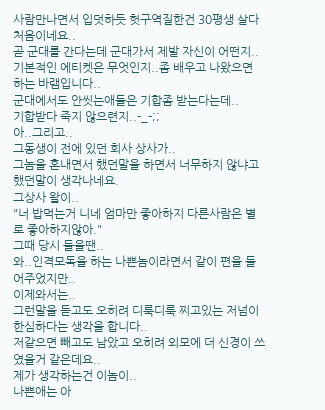사람만나면서 입덧하듯 헛구역질한건 30평생 살다 처음이네요..
곧 군대를 간다는데 군대가서 제발 자신이 어떤지..
기본적인 에티켓은 무엇인지..좀 배우고 나왔으면 하는 바램입니다..
군대에서도 안씻는애들은 기합좀 받는다는데..
기합받다 죽지 않으련지..-_-;;
아..그리고..
그동생이 전에 있던 회사 상사가..
그놈을 혼내면서 했던말을 하면서 너무하지 않냐고 했던말이 생각나네요.
그상사 왈이..
"너 밥먹는거 니네 엄마만 좋아하지 다른사람은 별로 좋아하지않아."
그때 당시 들을땐..
와..인격모독을 하는 나쁜놈이라면서 같이 편을 들어주었지만..
이제와서는..
그런말을 듣고도 오히려 디룩디룩 찌고있는 저넘이 한심하다는 생각을 합니다..
저같으면 빼고도 남았고 오히려 외모에 더 신경이 쓰였을거 같은데요..
제가 생각하는건 이놈이..
나쁜애는 아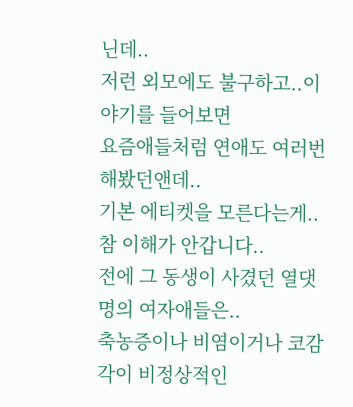닌데..
저런 외모에도 불구하고..이야기를 들어보면
요즘애들처럼 연애도 여러번 해봤던앤데..
기본 에티켓을 모른다는게..
참 이해가 안갑니다..
전에 그 동생이 사겼던 열댓명의 여자애들은..
축농증이나 비염이거나 코감각이 비정상적인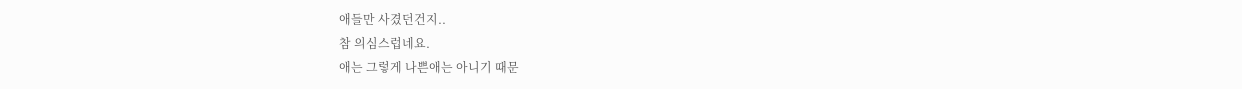애들만 사겼던건지..
참 의심스럽네요.
애는 그렇게 나쁜애는 아니기 때문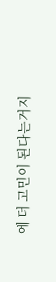에 더 고민이 된다는거지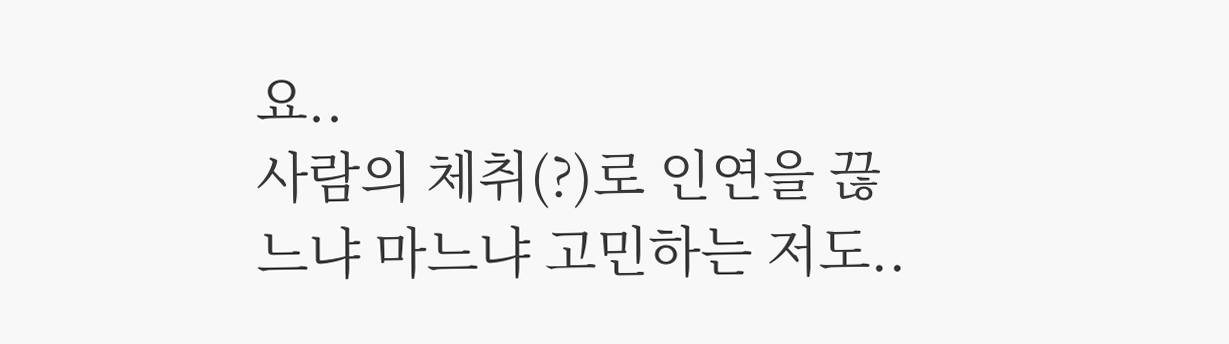요..
사람의 체취(?)로 인연을 끊느냐 마느냐 고민하는 저도..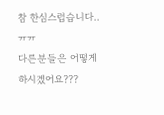참 한심스럽습니다..ㅠㅠ
다른분들은 어떻게 하시겠어요???